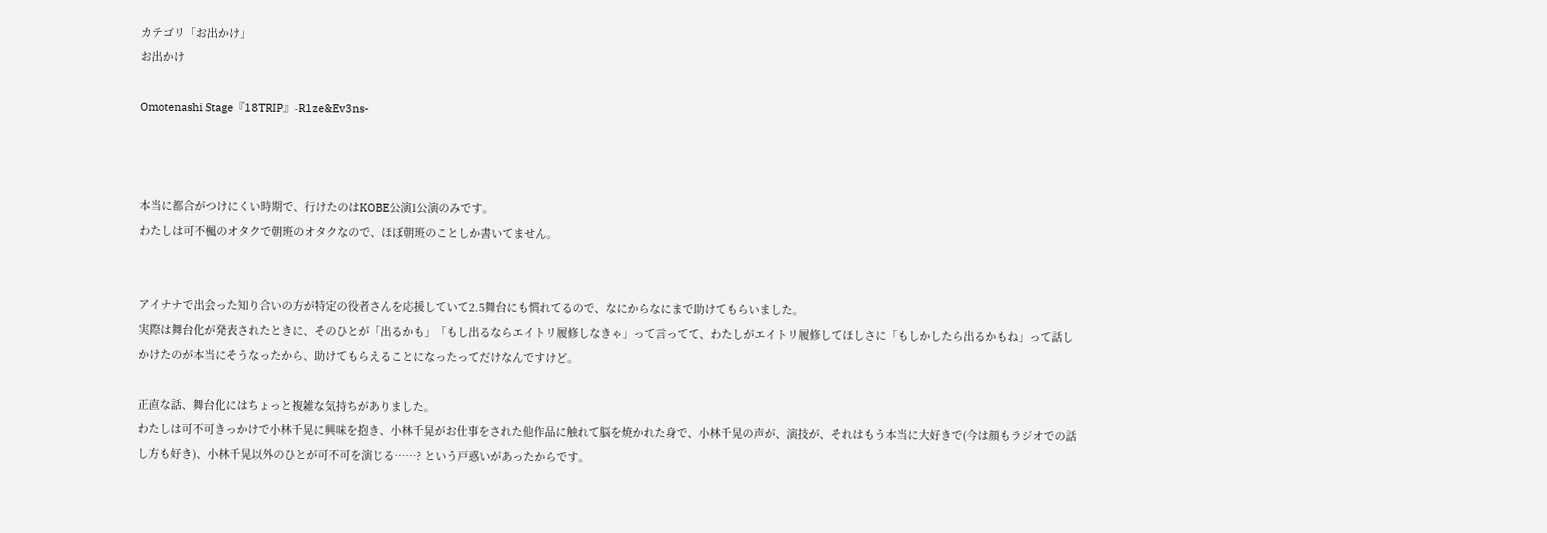カテゴリ「お出かけ」
お出かけ

Omotenashi Stage『18TRIP』-R1ze&Ev3ns-



本当に都合がつけにくい時期で、行けたのはKOBE公演1公演のみです。
わたしは可不楓のオタクで朝班のオタクなので、ほぼ朝班のことしか書いてません。


アイナナで出会った知り合いの方が特定の役者さんを応援していて2.5舞台にも慣れてるので、なにからなにまで助けてもらいました。
実際は舞台化が発表されたときに、そのひとが「出るかも」「もし出るならエイトリ履修しなきゃ」って言ってて、わたしがエイトリ履修してほしさに「もしかしたら出るかもね」って話しかけたのが本当にそうなったから、助けてもらえることになったってだけなんですけど。

正直な話、舞台化にはちょっと複雑な気持ちがありました。
わたしは可不可きっかけで小林千晃に興味を抱き、小林千晃がお仕事をされた他作品に触れて脳を焼かれた身で、小林千晃の声が、演技が、それはもう本当に大好きで(今は顔もラジオでの話し方も好き)、小林千晃以外のひとが可不可を演じる……? という戸惑いがあったからです。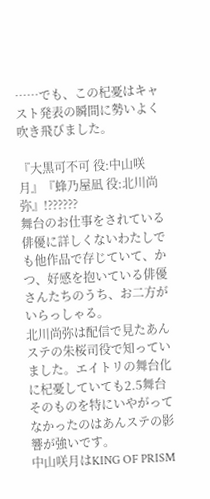……でも、この杞憂はキャスト発表の瞬間に勢いよく吹き飛びました。

『大黒可不可 役:中山咲月』『蜂乃屋凪 役:北川尚弥』!??????
舞台のお仕事をされている俳優に詳しくないわたしでも他作品で存じていて、かつ、好感を抱いている俳優さんたちのうち、お二方がいらっしゃる。
北川尚弥は配信で見たあんステの朱桜司役で知っていました。エイトリの舞台化に杞憂していても2.5舞台そのものを特にいやがってなかったのはあんステの影響が強いです。
中山咲月はKING OF PRISM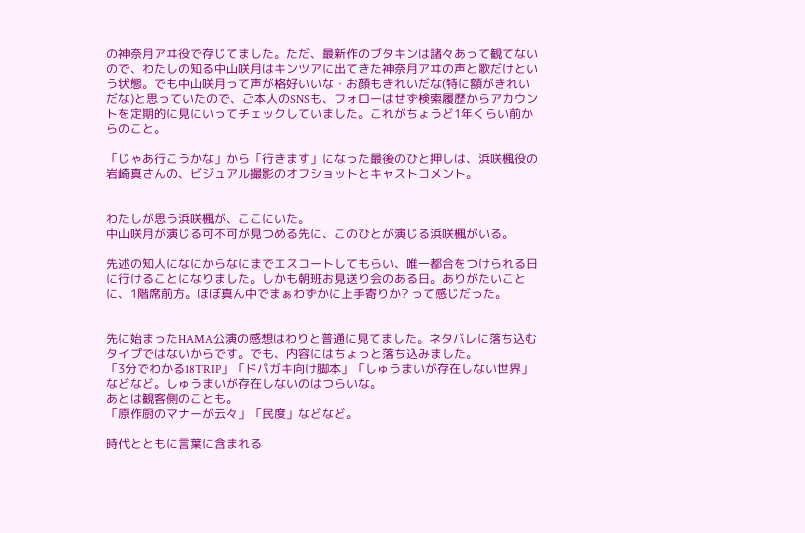の神奈月アヰ役で存じてました。ただ、最新作のブタキンは諸々あって観てないので、わたしの知る中山咲月はキンツアに出てきた神奈月アヰの声と歌だけという状態。でも中山咲月って声が格好いいな・お顔もきれいだな(特に額がきれいだな)と思っていたので、ご本人のSNSも、フォローはせず検索履歴からアカウントを定期的に見にいってチェックしていました。これがちょうど1年くらい前からのこと。

「じゃあ行こうかな」から「行きます」になった最後のひと押しは、浜咲楓役の岩崎真さんの、ビジュアル撮影のオフショットとキャストコメント。


わたしが思う浜咲楓が、ここにいた。
中山咲月が演じる可不可が見つめる先に、このひとが演じる浜咲楓がいる。

先述の知人になにからなにまでエスコートしてもらい、唯一都合をつけられる日に行けることになりました。しかも朝班お見送り会のある日。ありがたいことに、1階席前方。ほぼ真ん中でまぁわずかに上手寄りか? って感じだった。


先に始まったHAMA公演の感想はわりと普通に見てました。ネタバレに落ち込むタイプではないからです。でも、内容にはちょっと落ち込みました。
「3分でわかる18TRIP」「ドパガキ向け脚本」「しゅうまいが存在しない世界」などなど。しゅうまいが存在しないのはつらいな。
あとは観客側のことも。
「原作厨のマナーが云々」「民度」などなど。

時代とともに言葉に含まれる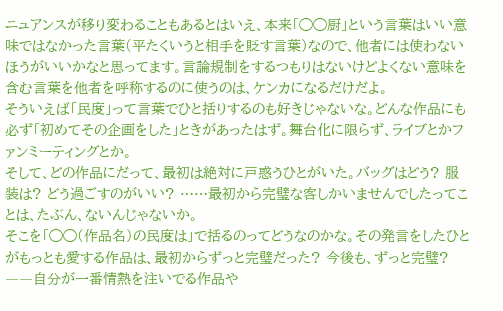ニュアンスが移り変わることもあるとはいえ、本来「◯◯厨」という言葉はいい意味ではなかった言葉(平たくいうと相手を貶す言葉)なので、他者には使わないほうがいいかなと思ってます。言論規制をするつもりはないけどよくない意味を含む言葉を他者を呼称するのに使うのは、ケンカになるだけだよ。
そういえば「民度」って言葉でひと括りするのも好きじゃないな。どんな作品にも必ず「初めてその企画をした」ときがあったはず。舞台化に限らず、ライブとかファンミーティングとか。
そして、どの作品にだって、最初は絶対に戸惑うひとがいた。バッグはどう? 服装は? どう過ごすのがいい? ……最初から完璧な客しかいませんでしたってことは、たぶん、ないんじゃないか。
そこを「◯◯(作品名)の民度は」で括るのってどうなのかな。その発言をしたひとがもっとも愛する作品は、最初からずっと完璧だった? 今後も、ずっと完璧? ――自分が一番情熱を注いでる作品や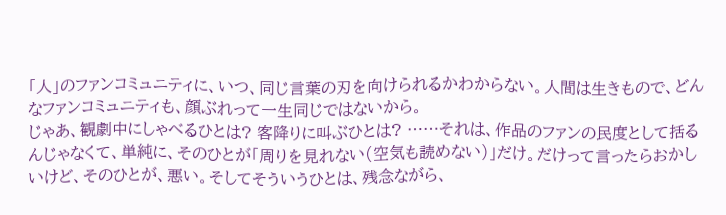「人」のファンコミュニティに、いつ、同じ言葉の刃を向けられるかわからない。人間は生きもので、どんなファンコミュニティも、顔ぶれって一生同じではないから。
じゃあ、観劇中にしゃべるひとは? 客降りに叫ぶひとは? ……それは、作品のファンの民度として括るんじゃなくて、単純に、そのひとが「周りを見れない(空気も読めない)」だけ。だけって言ったらおかしいけど、そのひとが、悪い。そしてそういうひとは、残念ながら、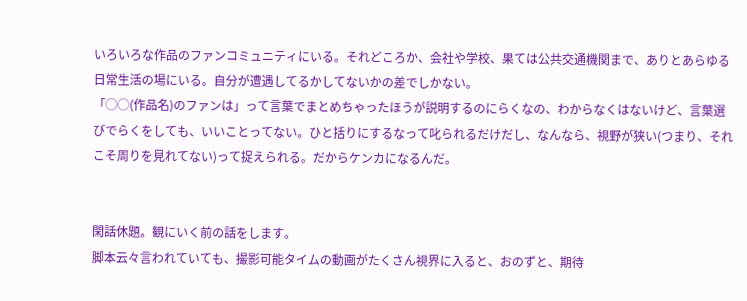いろいろな作品のファンコミュニティにいる。それどころか、会社や学校、果ては公共交通機関まで、ありとあらゆる日常生活の場にいる。自分が遭遇してるかしてないかの差でしかない。
「◯◯(作品名)のファンは」って言葉でまとめちゃったほうが説明するのにらくなの、わからなくはないけど、言葉選びでらくをしても、いいことってない。ひと括りにするなって叱られるだけだし、なんなら、視野が狭い(つまり、それこそ周りを見れてない)って捉えられる。だからケンカになるんだ。


閑話休題。観にいく前の話をします。
脚本云々言われていても、撮影可能タイムの動画がたくさん視界に入ると、おのずと、期待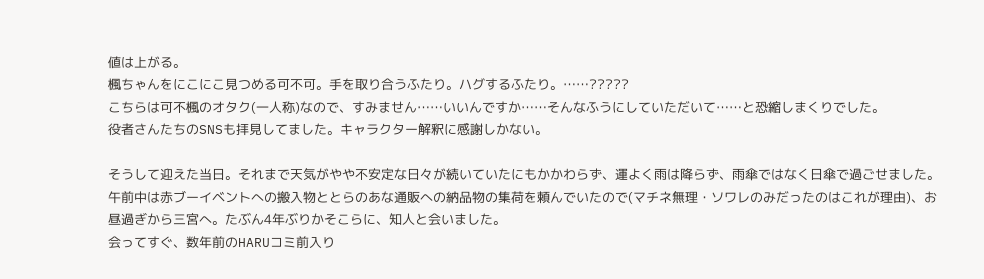値は上がる。
楓ちゃんをにこにこ見つめる可不可。手を取り合うふたり。ハグするふたり。……?????
こちらは可不楓のオタク(一人称)なので、すみません……いいんですか……そんなふうにしていただいて……と恐縮しまくりでした。
役者さんたちのSNSも拝見してました。キャラクター解釈に感謝しかない。

そうして迎えた当日。それまで天気がやや不安定な日々が続いていたにもかかわらず、運よく雨は降らず、雨傘ではなく日傘で過ごせました。
午前中は赤ブーイベントへの搬入物ととらのあな通販への納品物の集荷を頼んでいたので(マチネ無理・ソワレのみだったのはこれが理由)、お昼過ぎから三宮へ。たぶん4年ぶりかそこらに、知人と会いました。
会ってすぐ、数年前のHARUコミ前入り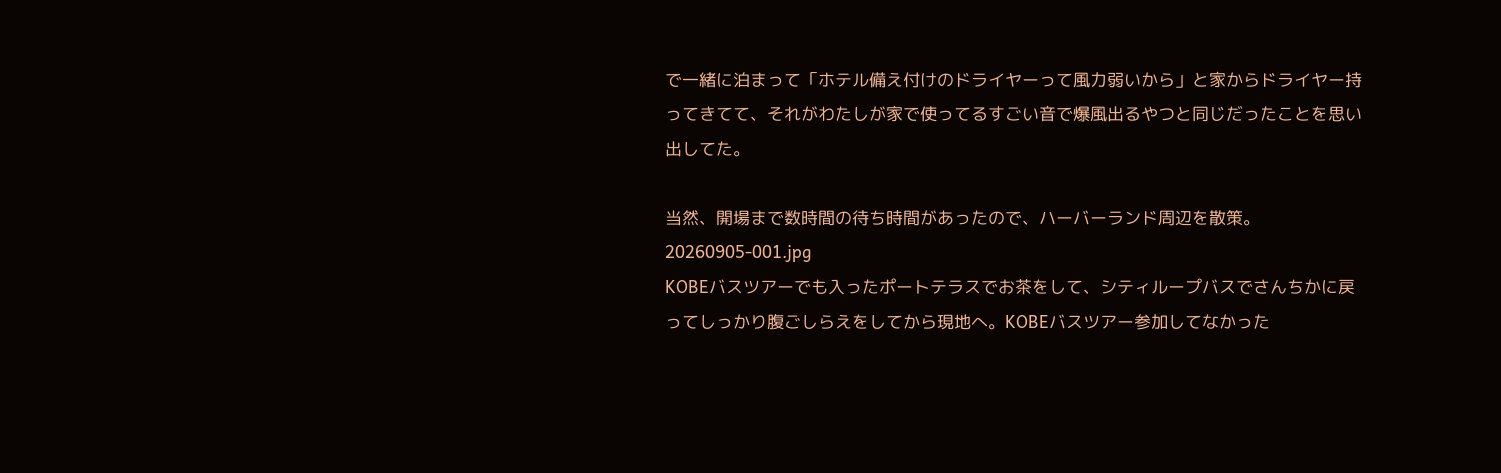で一緒に泊まって「ホテル備え付けのドライヤーって風力弱いから」と家からドライヤー持ってきてて、それがわたしが家で使ってるすごい音で爆風出るやつと同じだったことを思い出してた。

当然、開場まで数時間の待ち時間があったので、ハーバーランド周辺を散策。
20260905-001.jpg
KOBEバスツアーでも入ったポートテラスでお茶をして、シティループバスでさんちかに戻ってしっかり腹ごしらえをしてから現地へ。KOBEバスツアー参加してなかった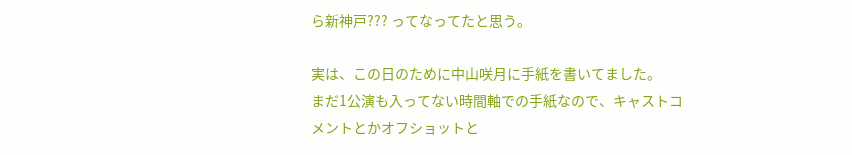ら新神戸??? ってなってたと思う。

実は、この日のために中山咲月に手紙を書いてました。
まだ1公演も入ってない時間軸での手紙なので、キャストコメントとかオフショットと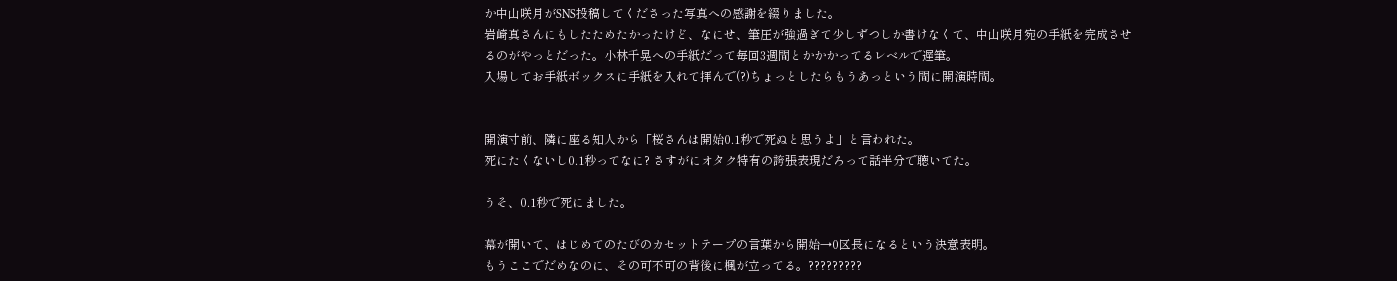か中山咲月がSNS投稿してくださった写真への感謝を綴りました。
岩崎真さんにもしたためたかったけど、なにせ、筆圧が強過ぎて少しずつしか書けなくて、中山咲月宛の手紙を完成させるのがやっとだった。小林千晃への手紙だって毎回3週間とかかかってるレベルで遅筆。
入場してお手紙ボックスに手紙を入れて拝んで(?)ちょっとしたらもうあっという間に開演時間。


開演寸前、隣に座る知人から「桜さんは開始0.1秒で死ぬと思うよ」と言われた。
死にたくないし0.1秒ってなに? さすがにオタク特有の誇張表現だろって話半分で聴いてた。

うそ、0.1秒で死にました。

幕が開いて、はじめてのたびのカセットテープの言葉から開始→0区長になるという決意表明。
もうここでだめなのに、その可不可の背後に楓が立ってる。?????????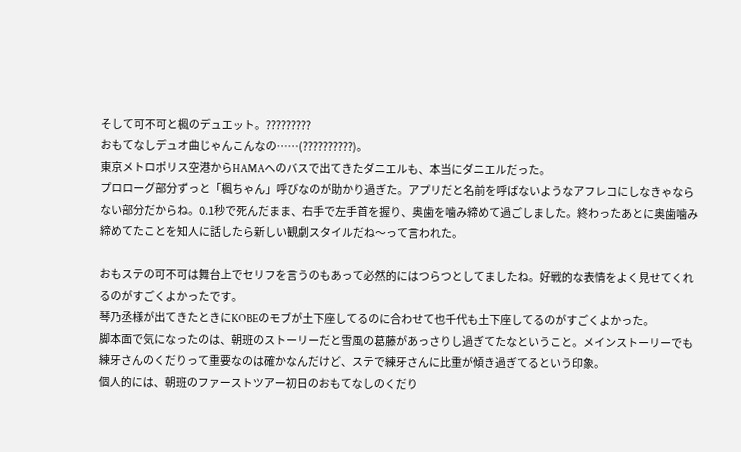そして可不可と楓のデュエット。?????????
おもてなしデュオ曲じゃんこんなの……(??????????)。
東京メトロポリス空港からHAMAへのバスで出てきたダニエルも、本当にダニエルだった。
プロローグ部分ずっと「楓ちゃん」呼びなのが助かり過ぎた。アプリだと名前を呼ばないようなアフレコにしなきゃならない部分だからね。0.1秒で死んだまま、右手で左手首を握り、奥歯を噛み締めて過ごしました。終わったあとに奥歯噛み締めてたことを知人に話したら新しい観劇スタイルだね〜って言われた。

おもステの可不可は舞台上でセリフを言うのもあって必然的にはつらつとしてましたね。好戦的な表情をよく見せてくれるのがすごくよかったです。
琴乃丞様が出てきたときにKOBEのモブが土下座してるのに合わせて也千代も土下座してるのがすごくよかった。
脚本面で気になったのは、朝班のストーリーだと雪風の葛藤があっさりし過ぎてたなということ。メインストーリーでも練牙さんのくだりって重要なのは確かなんだけど、ステで練牙さんに比重が傾き過ぎてるという印象。
個人的には、朝班のファーストツアー初日のおもてなしのくだり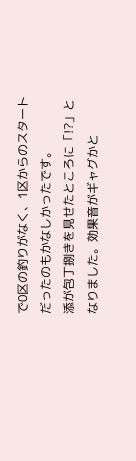で0区の釣りがなく、1区からのスタートだったのもかなしかったです。
添が包丁捌きを見せたところに「!?」となりました。効果音がギャグかと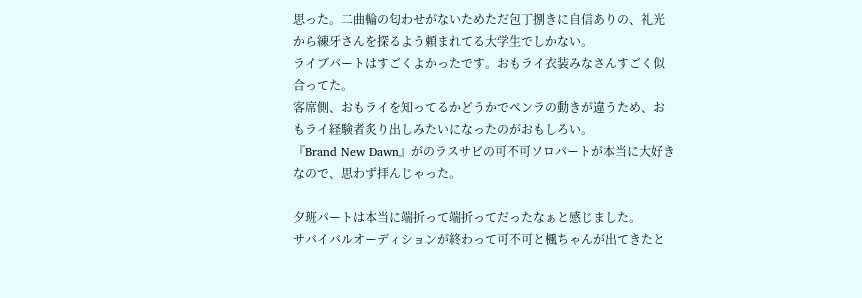思った。二曲輪の匂わせがないためただ包丁捌きに自信ありの、礼光から練牙さんを探るよう頼まれてる大学生でしかない。
ライブパートはすごくよかったです。おもライ衣装みなさんすごく似合ってた。
客席側、おもライを知ってるかどうかでペンラの動きが違うため、おもライ経験者炙り出しみたいになったのがおもしろい。
『Brand New Dawn』がのラスサビの可不可ソロパートが本当に大好きなので、思わず拝んじゃった。

夕班パートは本当に端折って端折ってだったなぁと感じました。
サバイバルオーディションが終わって可不可と楓ちゃんが出てきたと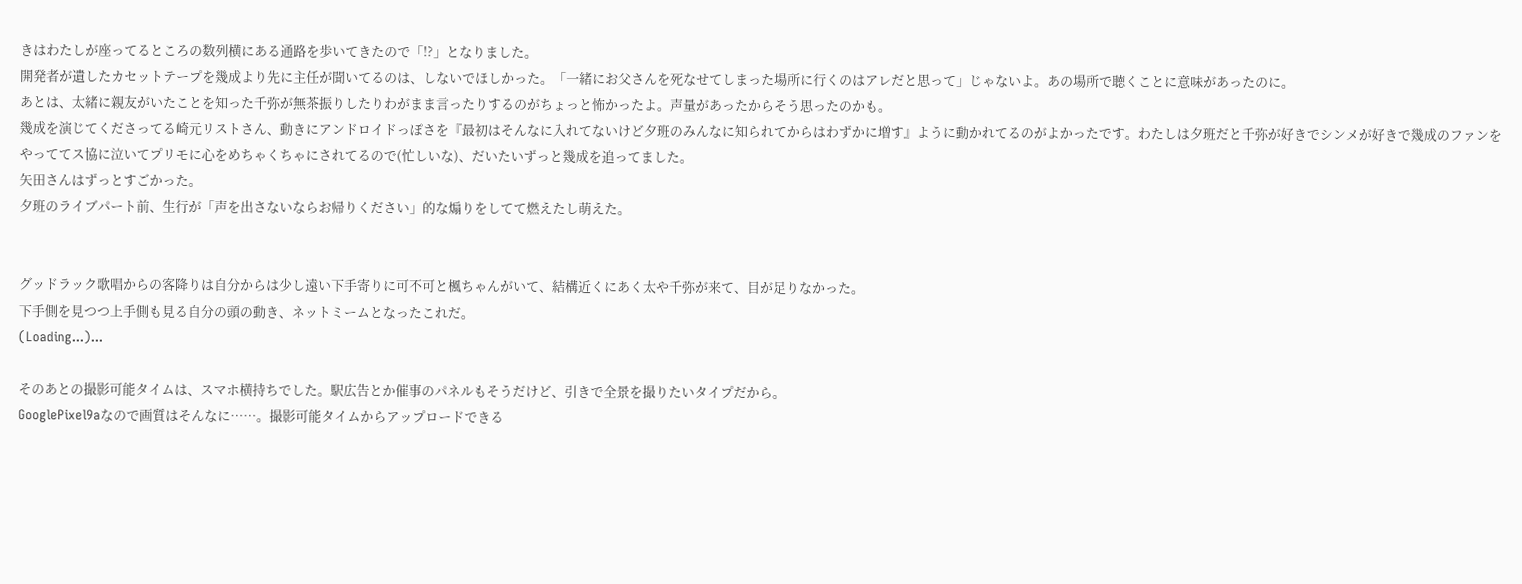きはわたしが座ってるところの数列横にある通路を歩いてきたので「!?」となりました。
開発者が遺したカセットテープを幾成より先に主任が聞いてるのは、しないでほしかった。「一緒にお父さんを死なせてしまった場所に行くのはアレだと思って」じゃないよ。あの場所で聴くことに意味があったのに。
あとは、太緒に親友がいたことを知った千弥が無茶振りしたりわがまま言ったりするのがちょっと怖かったよ。声量があったからそう思ったのかも。
幾成を演じてくださってる崎元リストさん、動きにアンドロイドっぽさを『最初はそんなに入れてないけど夕班のみんなに知られてからはわずかに増す』ように動かれてるのがよかったです。わたしは夕班だと千弥が好きでシンメが好きで幾成のファンをやっててス協に泣いてプリモに心をめちゃくちゃにされてるので(忙しいな)、だいたいずっと幾成を追ってました。
矢田さんはずっとすごかった。
夕班のライブパート前、生行が「声を出さないならお帰りください」的な煽りをしてて燃えたし萌えた。


グッドラック歌唱からの客降りは自分からは少し遠い下手寄りに可不可と楓ちゃんがいて、結構近くにあく太や千弥が来て、目が足りなかった。
下手側を見つつ上手側も見る自分の頭の動き、ネットミームとなったこれだ。
(Loading...)...

そのあとの撮影可能タイムは、スマホ横持ちでした。駅広告とか催事のパネルもそうだけど、引きで全景を撮りたいタイプだから。
GooglePixel9aなので画質はそんなに……。撮影可能タイムからアップロードできる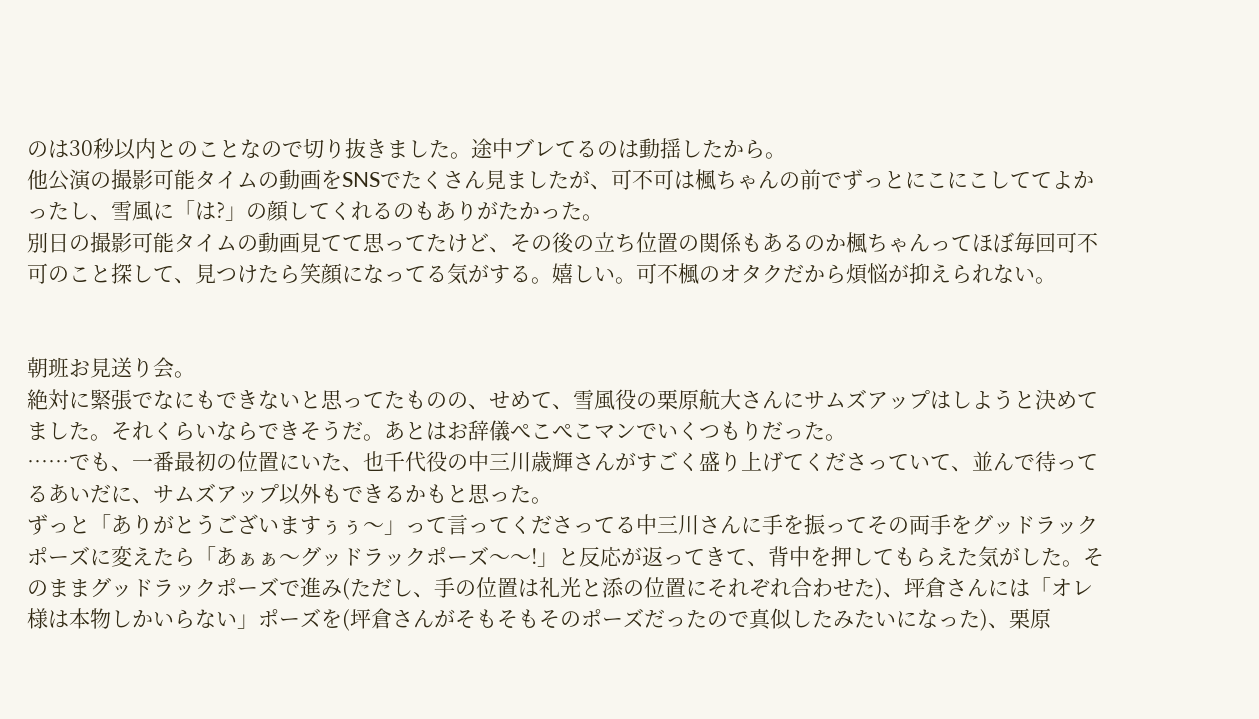のは30秒以内とのことなので切り抜きました。途中ブレてるのは動揺したから。
他公演の撮影可能タイムの動画をSNSでたくさん見ましたが、可不可は楓ちゃんの前でずっとにこにこしててよかったし、雪風に「は?」の顔してくれるのもありがたかった。
別日の撮影可能タイムの動画見てて思ってたけど、その後の立ち位置の関係もあるのか楓ちゃんってほぼ毎回可不可のこと探して、見つけたら笑顔になってる気がする。嬉しい。可不楓のオタクだから煩悩が抑えられない。


朝班お見送り会。
絶対に緊張でなにもできないと思ってたものの、せめて、雪風役の栗原航大さんにサムズアップはしようと決めてました。それくらいならできそうだ。あとはお辞儀ぺこぺこマンでいくつもりだった。
……でも、一番最初の位置にいた、也千代役の中三川歳輝さんがすごく盛り上げてくださっていて、並んで待ってるあいだに、サムズアップ以外もできるかもと思った。
ずっと「ありがとうございますぅぅ〜」って言ってくださってる中三川さんに手を振ってその両手をグッドラックポーズに変えたら「あぁぁ〜グッドラックポーズ〜〜!」と反応が返ってきて、背中を押してもらえた気がした。そのままグッドラックポーズで進み(ただし、手の位置は礼光と添の位置にそれぞれ合わせた)、坪倉さんには「オレ様は本物しかいらない」ポーズを(坪倉さんがそもそもそのポーズだったので真似したみたいになった)、栗原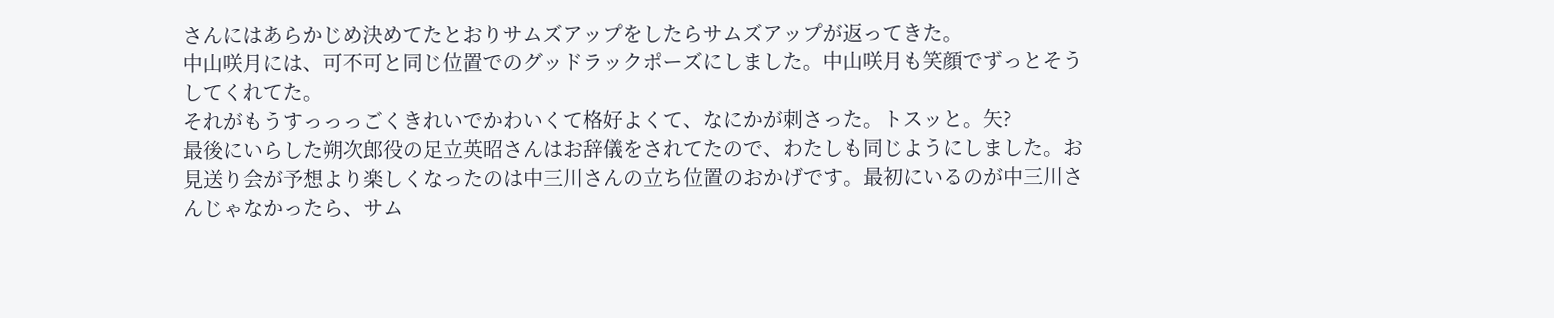さんにはあらかじめ決めてたとおりサムズアップをしたらサムズアップが返ってきた。
中山咲月には、可不可と同じ位置でのグッドラックポーズにしました。中山咲月も笑顔でずっとそうしてくれてた。
それがもうすっっっごくきれいでかわいくて格好よくて、なにかが刺さった。トスッと。矢?
最後にいらした朔次郎役の足立英昭さんはお辞儀をされてたので、わたしも同じようにしました。お見送り会が予想より楽しくなったのは中三川さんの立ち位置のおかげです。最初にいるのが中三川さんじゃなかったら、サム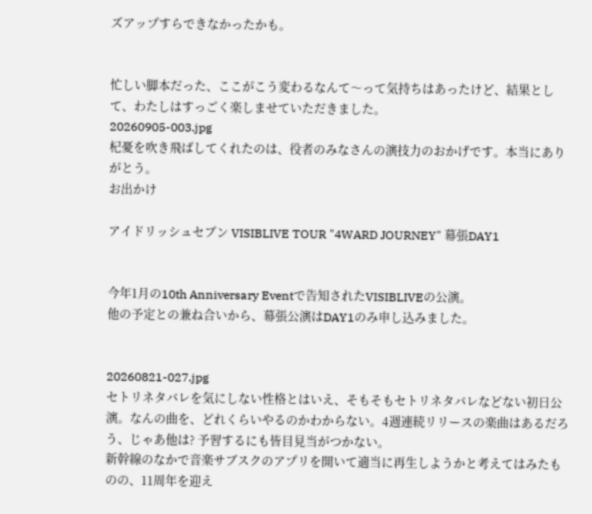ズアップすらできなかったかも。


忙しい脚本だった、ここがこう変わるなんて〜って気持ちはあったけど、結果として、わたしはすっごく楽しませていただきました。
20260905-003.jpg
杞憂を吹き飛ばしてくれたのは、役者のみなさんの演技力のおかげです。本当にありがとう。
お出かけ

アイドリッシュセブン VISIBLIVE TOUR "4WARD JOURNEY" 幕張DAY1


今年1月の10th Anniversary Eventで告知されたVISIBLIVEの公演。
他の予定との兼ね合いから、幕張公演はDAY1のみ申し込みました。


20260821-027.jpg
セトリネタバレを気にしない性格とはいえ、そもそもセトリネタバレなどない初日公演。なんの曲を、どれくらいやるのかわからない。4週連続リリースの楽曲はあるだろう、じゃあ他は? 予習するにも皆目見当がつかない。
新幹線のなかで音楽サブスクのアプリを開いて適当に再生しようかと考えてはみたものの、11周年を迎え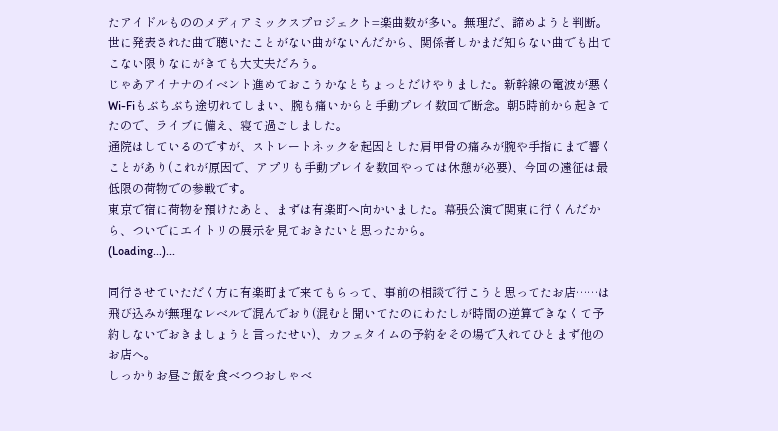たアイドルもののメディアミックスプロジェクト=楽曲数が多い。無理だ、諦めようと判断。世に発表された曲で聴いたことがない曲がないんだから、関係者しかまだ知らない曲でも出てこない限りなにがきても大丈夫だろう。
じゃあアイナナのイベント進めておこうかなとちょっとだけやりました。新幹線の電波が悪くWi-Fiもぶちぶち途切れてしまい、腕も痛いからと手動プレイ数回で断念。朝5時前から起きてたので、ライブに備え、寝て過ごしました。
通院はしているのですが、ストレートネックを起因とした肩甲骨の痛みが腕や手指にまで響くことがあり(これが原因で、アプリも手動プレイを数回やっては休憩が必要)、今回の遠征は最低限の荷物での参戦です。
東京で宿に荷物を預けたあと、まずは有楽町へ向かいました。幕張公演で関東に行くんだから、ついでにエイトリの展示を見ておきたいと思ったから。
(Loading...)...

同行させていただく方に有楽町まで来てもらって、事前の相談で行こうと思ってたお店……は飛び込みが無理なレベルで混んでおり(混むと聞いてたのにわたしが時間の逆算できなくて予約しないでおきましょうと言ったせい)、カフェタイムの予約をその場で入れてひとまず他のお店へ。
しっかりお昼ご飯を食べつつおしゃべ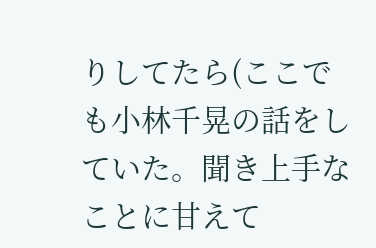りしてたら(ここでも小林千晃の話をしていた。聞き上手なことに甘えて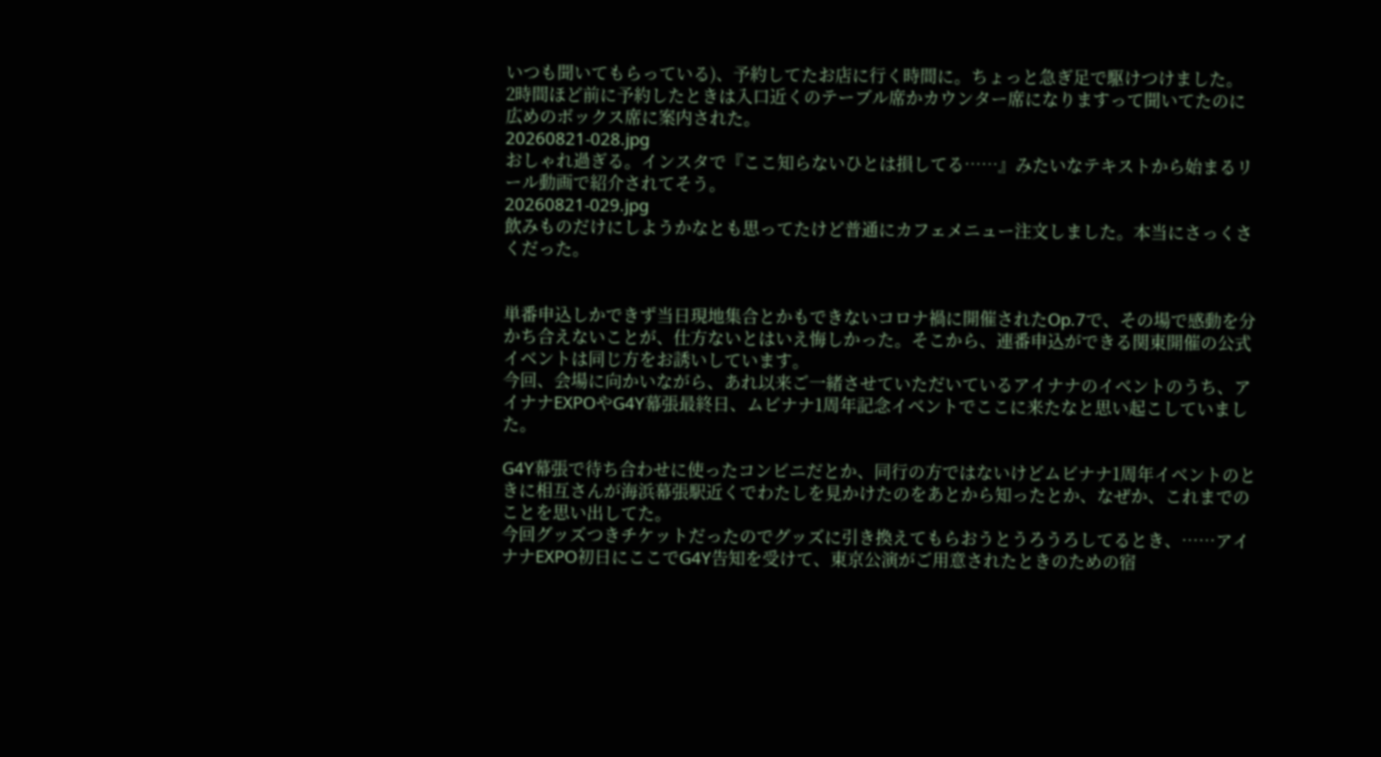いつも聞いてもらっている)、予約してたお店に行く時間に。ちょっと急ぎ足で駆けつけました。
2時間ほど前に予約したときは入口近くのテーブル席かカウンター席になりますって聞いてたのに広めのボックス席に案内された。
20260821-028.jpg
おしゃれ過ぎる。インスタで『ここ知らないひとは損してる……』みたいなテキストから始まるリール動画で紹介されてそう。
20260821-029.jpg
飲みものだけにしようかなとも思ってたけど普通にカフェメニュー注文しました。本当にさっくさくだった。


単番申込しかできず当日現地集合とかもできないコロナ禍に開催されたOp.7で、その場で感動を分かち合えないことが、仕方ないとはいえ悔しかった。そこから、連番申込ができる関東開催の公式イベントは同じ方をお誘いしています。
今回、会場に向かいながら、あれ以来ご一緒させていただいているアイナナのイベントのうち、アイナナEXPOやG4Y幕張最終日、ムビナナ1周年記念イベントでここに来たなと思い起こしていました。

G4Y幕張で待ち合わせに使ったコンビニだとか、同行の方ではないけどムビナナ1周年イベントのときに相互さんが海浜幕張駅近くでわたしを見かけたのをあとから知ったとか、なぜか、これまでのことを思い出してた。
今回グッズつきチケットだったのでグッズに引き換えてもらおうとうろうろしてるとき、……アイナナEXPO初日にここでG4Y告知を受けて、東京公演がご用意されたときのための宿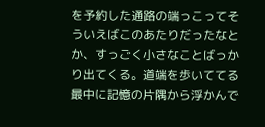を予約した通路の端っこってそういえばこのあたりだったなとか、すっごく小さなことばっかり出てくる。道端を歩いててる最中に記憶の片隅から浮かんで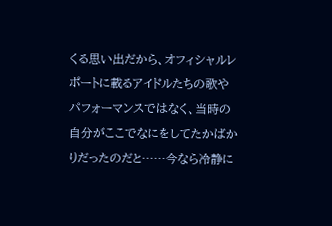くる思い出だから、オフィシャルレポートに載るアイドルたちの歌やパフォーマンスではなく、当時の自分がここでなにをしてたかばかりだったのだと……今なら冷静に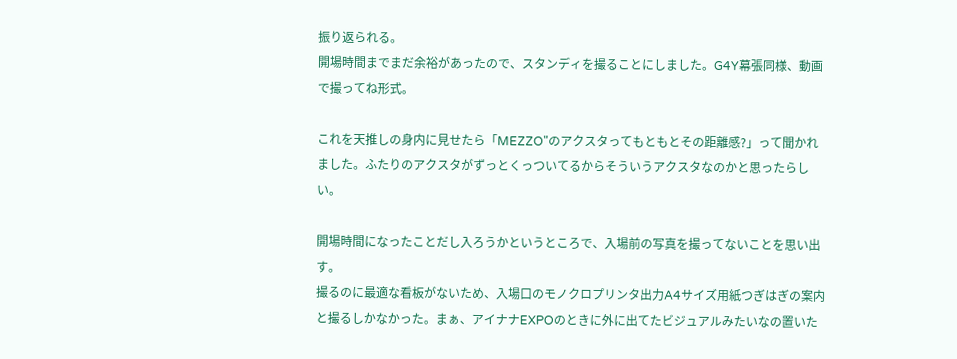振り返られる。
開場時間までまだ余裕があったので、スタンディを撮ることにしました。G4Y幕張同様、動画で撮ってね形式。

これを天推しの身内に見せたら「MEZZO"のアクスタってもともとその距離感?」って聞かれました。ふたりのアクスタがずっとくっついてるからそういうアクスタなのかと思ったらしい。

開場時間になったことだし入ろうかというところで、入場前の写真を撮ってないことを思い出す。
撮るのに最適な看板がないため、入場口のモノクロプリンタ出力A4サイズ用紙つぎはぎの案内と撮るしかなかった。まぁ、アイナナEXPOのときに外に出てたビジュアルみたいなの置いた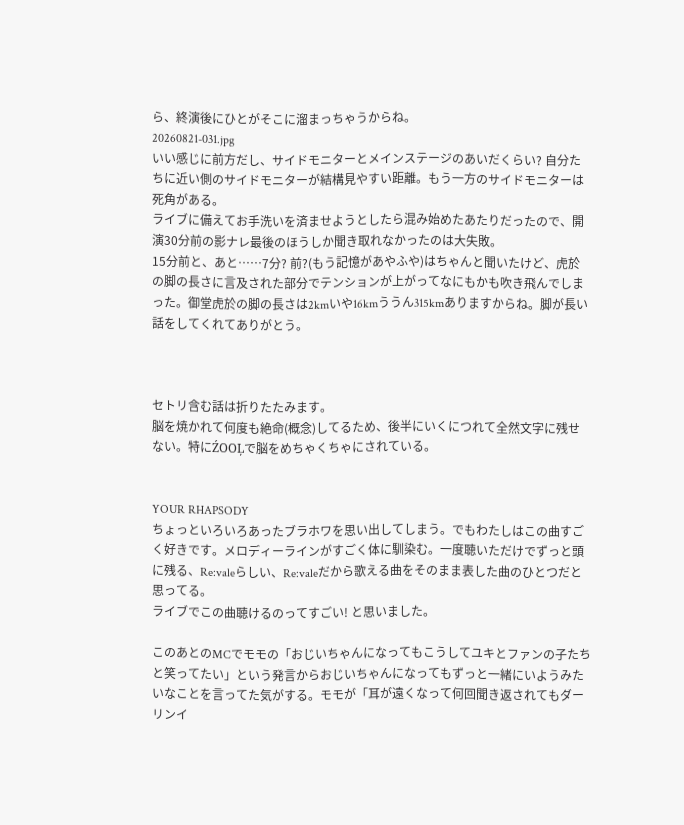ら、終演後にひとがそこに溜まっちゃうからね。
20260821-031.jpg
いい感じに前方だし、サイドモニターとメインステージのあいだくらい? 自分たちに近い側のサイドモニターが結構見やすい距離。もう一方のサイドモニターは死角がある。
ライブに備えてお手洗いを済ませようとしたら混み始めたあたりだったので、開演30分前の影ナレ最後のほうしか聞き取れなかったのは大失敗。
15分前と、あと……7分? 前?(もう記憶があやふや)はちゃんと聞いたけど、虎於の脚の長さに言及された部分でテンションが上がってなにもかも吹き飛んでしまった。御堂虎於の脚の長さは2kmいや16kmううん315kmありますからね。脚が長い話をしてくれてありがとう。



セトリ含む話は折りたたみます。
脳を焼かれて何度も絶命(概念)してるため、後半にいくにつれて全然文字に残せない。特にŹOOĻで脳をめちゃくちゃにされている。


YOUR RHAPSODY
ちょっといろいろあったブラホワを思い出してしまう。でもわたしはこの曲すごく好きです。メロディーラインがすごく体に馴染む。一度聴いただけでずっと頭に残る、Re:valeらしい、Re:valeだから歌える曲をそのまま表した曲のひとつだと思ってる。
ライブでこの曲聴けるのってすごい! と思いました。

このあとのMCでモモの「おじいちゃんになってもこうしてユキとファンの子たちと笑ってたい」という発言からおじいちゃんになってもずっと一緒にいようみたいなことを言ってた気がする。モモが「耳が遠くなって何回聞き返されてもダーリンイ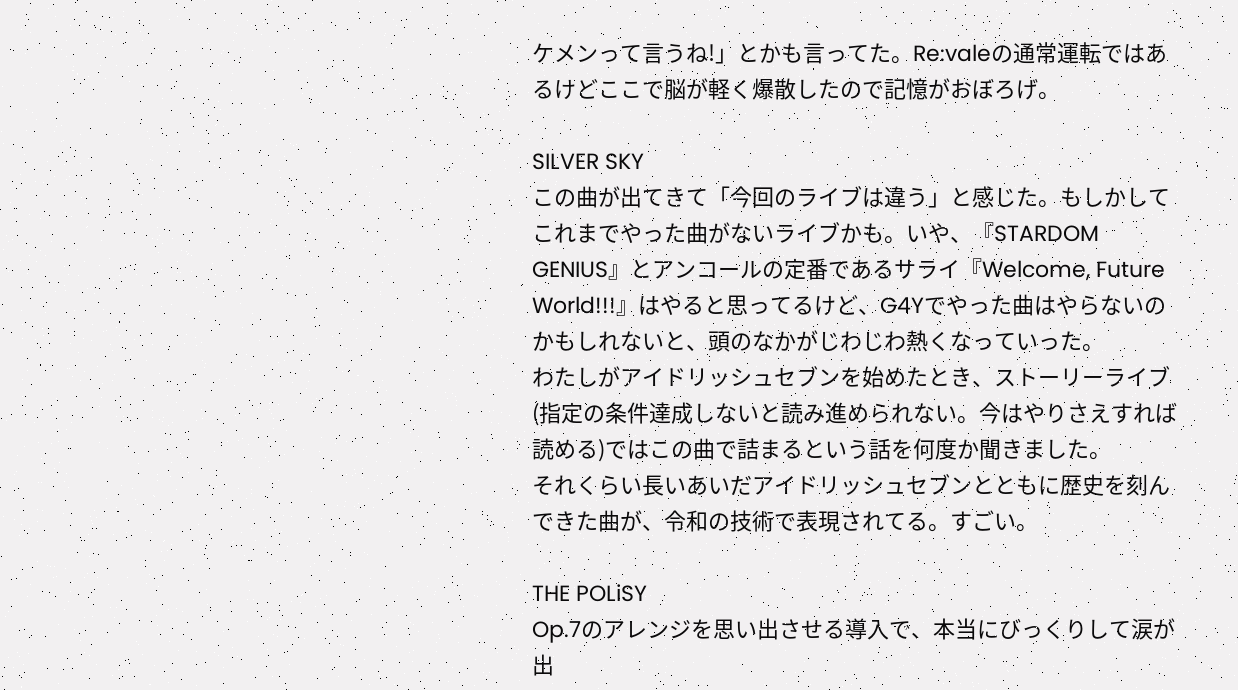ケメンって言うね!」とかも言ってた。Re:valeの通常運転ではあるけどここで脳が軽く爆散したので記憶がおぼろげ。

SILVER SKY
この曲が出てきて「今回のライブは違う」と感じた。もしかしてこれまでやった曲がないライブかも。いや、『STARDOM GENIUS』とアンコールの定番であるサライ『Welcome, Future World!!!』はやると思ってるけど、G4Yでやった曲はやらないのかもしれないと、頭のなかがじわじわ熱くなっていった。
わたしがアイドリッシュセブンを始めたとき、ストーリーライブ(指定の条件達成しないと読み進められない。今はやりさえすれば読める)ではこの曲で詰まるという話を何度か聞きました。
それくらい長いあいだアイドリッシュセブンとともに歴史を刻んできた曲が、令和の技術で表現されてる。すごい。

THE POLiSY
Op.7のアレンジを思い出させる導入で、本当にびっくりして涙が出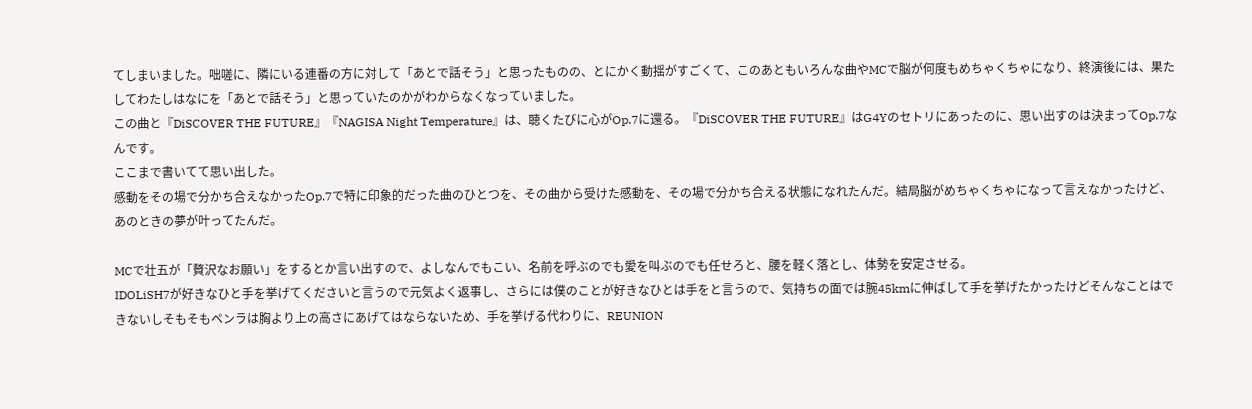てしまいました。咄嗟に、隣にいる連番の方に対して「あとで話そう」と思ったものの、とにかく動揺がすごくて、このあともいろんな曲やMCで脳が何度もめちゃくちゃになり、終演後には、果たしてわたしはなにを「あとで話そう」と思っていたのかがわからなくなっていました。
この曲と『DiSCOVER THE FUTURE』『NAGISA Night Temperature』は、聴くたびに心がOp.7に還る。『DiSCOVER THE FUTURE』はG4Yのセトリにあったのに、思い出すのは決まってOp.7なんです。
ここまで書いてて思い出した。
感動をその場で分かち合えなかったOp.7で特に印象的だった曲のひとつを、その曲から受けた感動を、その場で分かち合える状態になれたんだ。結局脳がめちゃくちゃになって言えなかったけど、あのときの夢が叶ってたんだ。

MCで壮五が「贅沢なお願い」をするとか言い出すので、よしなんでもこい、名前を呼ぶのでも愛を叫ぶのでも任せろと、腰を軽く落とし、体勢を安定させる。
IDOLiSH7が好きなひと手を挙げてくださいと言うので元気よく返事し、さらには僕のことが好きなひとは手をと言うので、気持ちの面では腕45kmに伸ばして手を挙げたかったけどそんなことはできないしそもそもペンラは胸より上の高さにあげてはならないため、手を挙げる代わりに、REUNION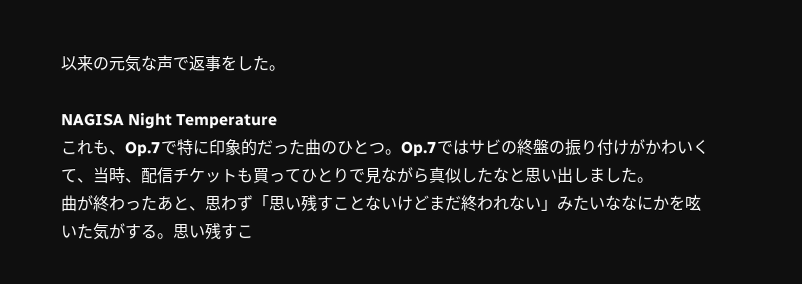以来の元気な声で返事をした。

NAGISA Night Temperature
これも、Op.7で特に印象的だった曲のひとつ。Op.7ではサビの終盤の振り付けがかわいくて、当時、配信チケットも買ってひとりで見ながら真似したなと思い出しました。
曲が終わったあと、思わず「思い残すことないけどまだ終われない」みたいななにかを呟いた気がする。思い残すこ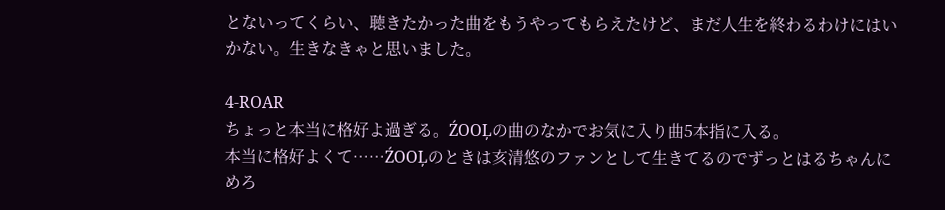とないってくらい、聴きたかった曲をもうやってもらえたけど、まだ人生を終わるわけにはいかない。生きなきゃと思いました。

4-ROAR
ちょっと本当に格好よ過ぎる。ŹOOĻの曲のなかでお気に入り曲5本指に入る。
本当に格好よくて……ŹOOĻのときは亥清悠のファンとして生きてるのでずっとはるちゃんにめろ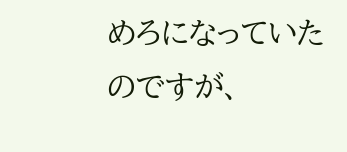めろになっていたのですが、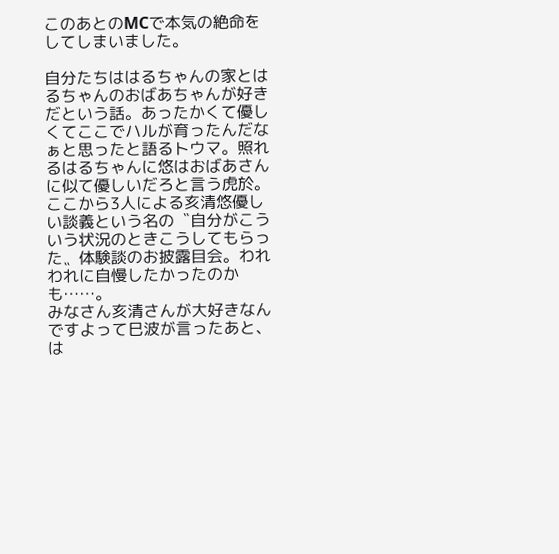このあとのMCで本気の絶命をしてしまいました。

自分たちははるちゃんの家とはるちゃんのおばあちゃんが好きだという話。あったかくて優しくてここでハルが育ったんだなぁと思ったと語るトウマ。照れるはるちゃんに悠はおばあさんに似て優しいだろと言う虎於。
ここから3人による亥清悠優しい談義という名の〝自分がこういう状況のときこうしてもらった〟体験談のお披露目会。われわれに自慢したかったのかも……。
みなさん亥清さんが大好きなんですよって巳波が言ったあと、は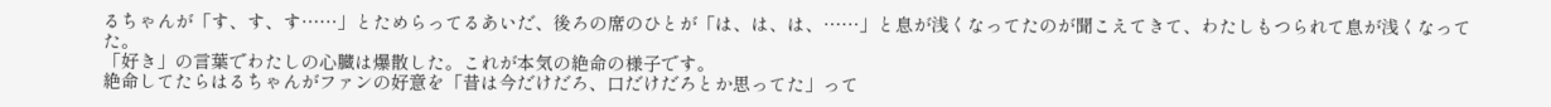るちゃんが「す、す、す……」とためらってるあいだ、後ろの席のひとが「は、は、は、……」と息が浅くなってたのが聞こえてきて、わたしもつられて息が浅くなってた。
「好き」の言葉でわたしの心臓は爆散した。これが本気の絶命の様子です。
絶命してたらはるちゃんがファンの好意を「昔は今だけだろ、口だけだろとか思ってた」って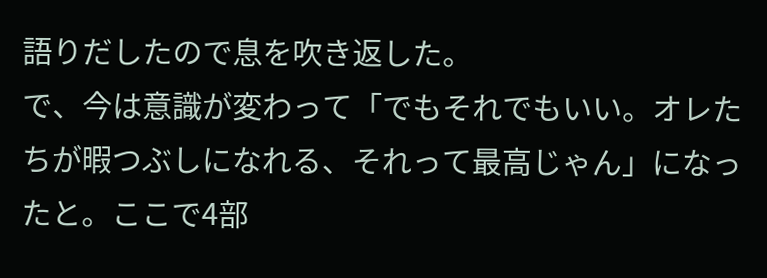語りだしたので息を吹き返した。
で、今は意識が変わって「でもそれでもいい。オレたちが暇つぶしになれる、それって最高じゃん」になったと。ここで4部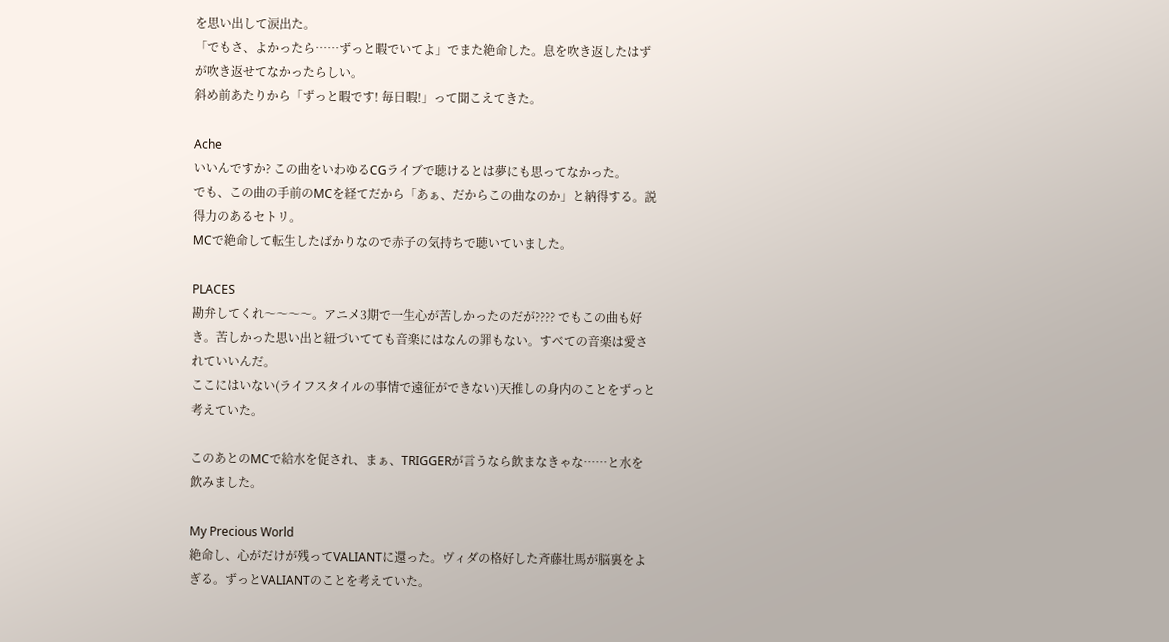を思い出して涙出た。
「でもさ、よかったら……ずっと暇でいてよ」でまた絶命した。息を吹き返したはずが吹き返せてなかったらしい。
斜め前あたりから「ずっと暇です! 毎日暇!」って聞こえてきた。

Ache
いいんですか? この曲をいわゆるCGライブで聴けるとは夢にも思ってなかった。
でも、この曲の手前のMCを経てだから「あぁ、だからこの曲なのか」と納得する。説得力のあるセトリ。
MCで絶命して転生したばかりなので赤子の気持ちで聴いていました。

PLACES
勘弁してくれ〜〜〜〜。アニメ3期で一生心が苦しかったのだが???? でもこの曲も好き。苦しかった思い出と紐づいてても音楽にはなんの罪もない。すべての音楽は愛されていいんだ。
ここにはいない(ライフスタイルの事情で遠征ができない)天推しの身内のことをずっと考えていた。

このあとのMCで給水を促され、まぁ、TRIGGERが言うなら飲まなきゃな……と水を飲みました。

My Precious World
絶命し、心がだけが残ってVALIANTに還った。ヴィダの格好した斉藤壮馬が脳裏をよぎる。ずっとVALIANTのことを考えていた。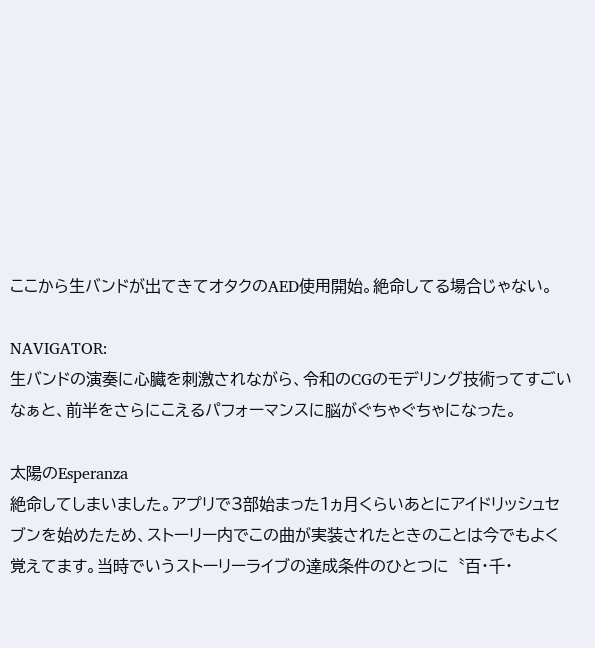ここから生バンドが出てきてオタクのAED使用開始。絶命してる場合じゃない。

NAVIGATOR:
生バンドの演奏に心臓を刺激されながら、令和のCGのモデリング技術ってすごいなぁと、前半をさらにこえるパフォーマンスに脳がぐちゃぐちゃになった。

太陽のEsperanza
絶命してしまいました。アプリで3部始まった1ヵ月くらいあとにアイドリッシュセブンを始めたため、ストーリー内でこの曲が実装されたときのことは今でもよく覚えてます。当時でいうストーリーライブの達成条件のひとつに〝百・千・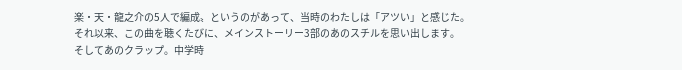楽・天・龍之介の5人で編成〟というのがあって、当時のわたしは「アツい」と感じた。
それ以来、この曲を聴くたびに、メインストーリー3部のあのスチルを思い出します。
そしてあのクラップ。中学時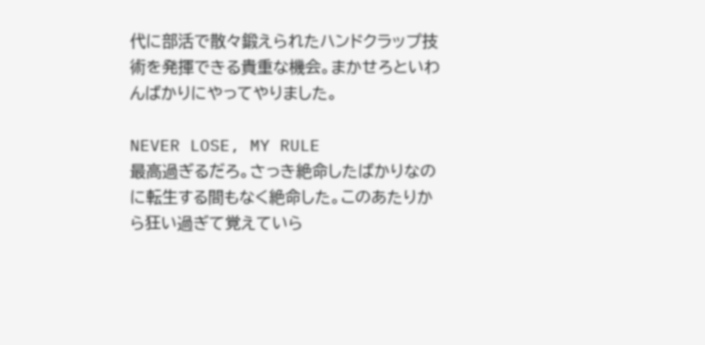代に部活で散々鍛えられたハンドクラップ技術を発揮できる貴重な機会。まかせろといわんばかりにやってやりました。

NEVER LOSE, MY RULE
最高過ぎるだろ。さっき絶命したばかりなのに転生する間もなく絶命した。このあたりから狂い過ぎて覚えていら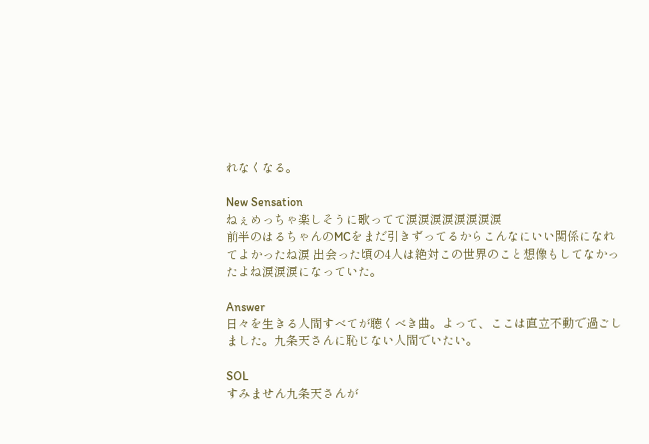れなくなる。

New Sensation
ねぇめっちゃ楽しそうに歌ってて涙涙涙涙涙涙涙涙
前半のはるちゃんのMCをまだ引きずってるからこんなにいい関係になれてよかったね涙 出会った頃の4人は絶対この世界のこと想像もしてなかったよね涙涙涙になっていた。

Answer
日々を生きる人間すべてが聴くべき曲。よって、ここは直立不動で過ごしました。九条天さんに恥じない人間でいたい。

SOL
すみません九条天さんが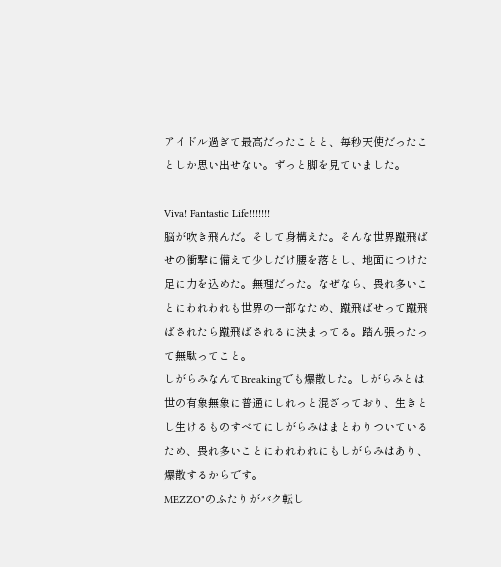アイドル過ぎて最高だったことと、毎秒天使だったことしか思い出せない。ずっと脚を見ていました。

Viva! Fantastic Life!!!!!!!
脳が吹き飛んだ。そして身構えた。そんな世界蹴飛ばせの衝撃に備えて少しだけ腰を落とし、地面につけた足に力を込めた。無理だった。なぜなら、畏れ多いことにわれわれも世界の一部なため、蹴飛ばせって蹴飛ばされたら蹴飛ばされるに決まってる。踏ん張ったって無駄ってこと。
しがらみなんてBreakingでも爆散した。しがらみとは世の有象無象に普通にしれっと混ざっており、生きとし生けるものすべてにしがらみはまとわりついているため、畏れ多いことにわれわれにもしがらみはあり、爆散するからです。
MEZZO"のふたりがバク転し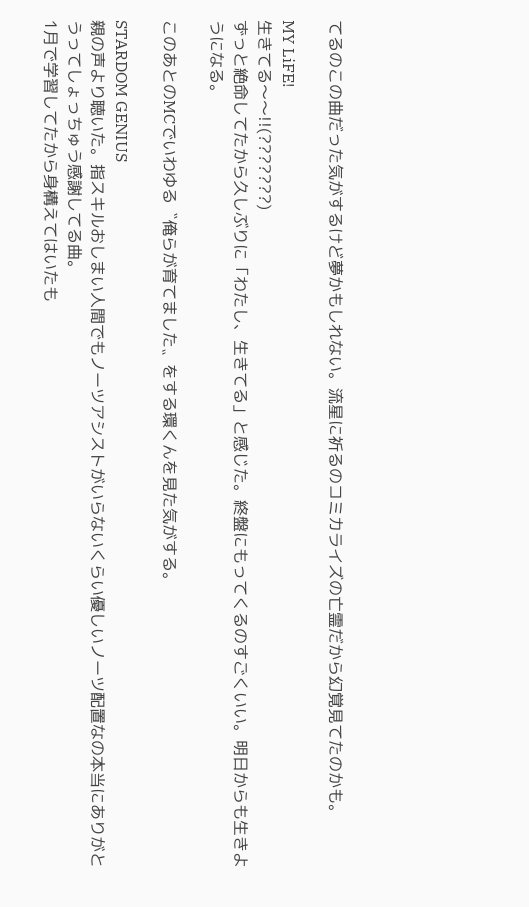てるのこの曲だった気がするけど夢かもしれない。流星に祈るのコミカライズの亡霊だから幻覚見てたのかも。

MY LiFE!
生きてる〜〜!!(???????)
ずっと絶命してたから久しぶりに「わたし、生きてる」と感じた。終盤にもってくるのすごくいい。明日からも生きようになる。

このあとのMCでいわゆる〝俺らが育てました〟をする環くんを見た気がする。

STARDOM GENIUS
親の声より聴いた。指スキルおしまい人間でもノーツアシストがいらないくらい優しいノーツ配置なの本当にありがとうってしょっちゅう感謝してる曲。
1月で学習してたから身構えてはいたも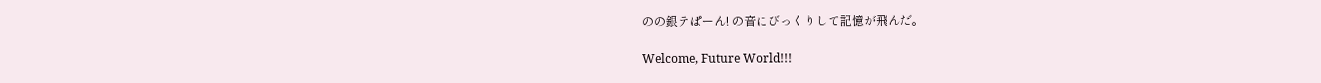のの銀テぱーん! の音にびっくりして記憶が飛んだ。

Welcome, Future World!!!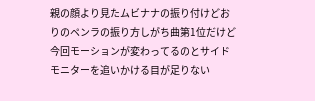親の顔より見たムビナナの振り付けどおりのペンラの振り方しがち曲第1位だけど今回モーションが変わってるのとサイドモニターを追いかける目が足りない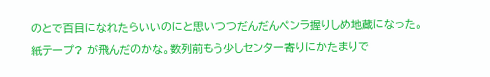のとで百目になれたらいいのにと思いつつだんだんペンラ握りしめ地蔵になった。
紙テープ? が飛んだのかな。数列前もう少しセンター寄りにかたまりで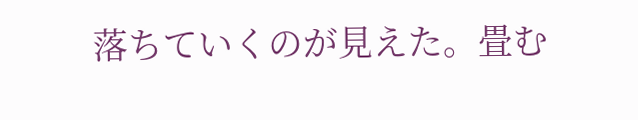落ちていくのが見えた。畳む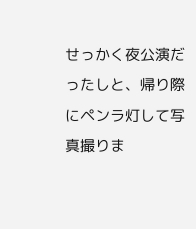せっかく夜公演だったしと、帰り際にペンラ灯して写真撮りま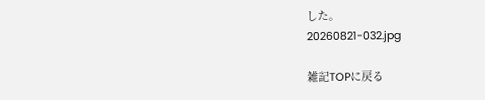した。
20260821-032.jpg

雑記TOPに戻る